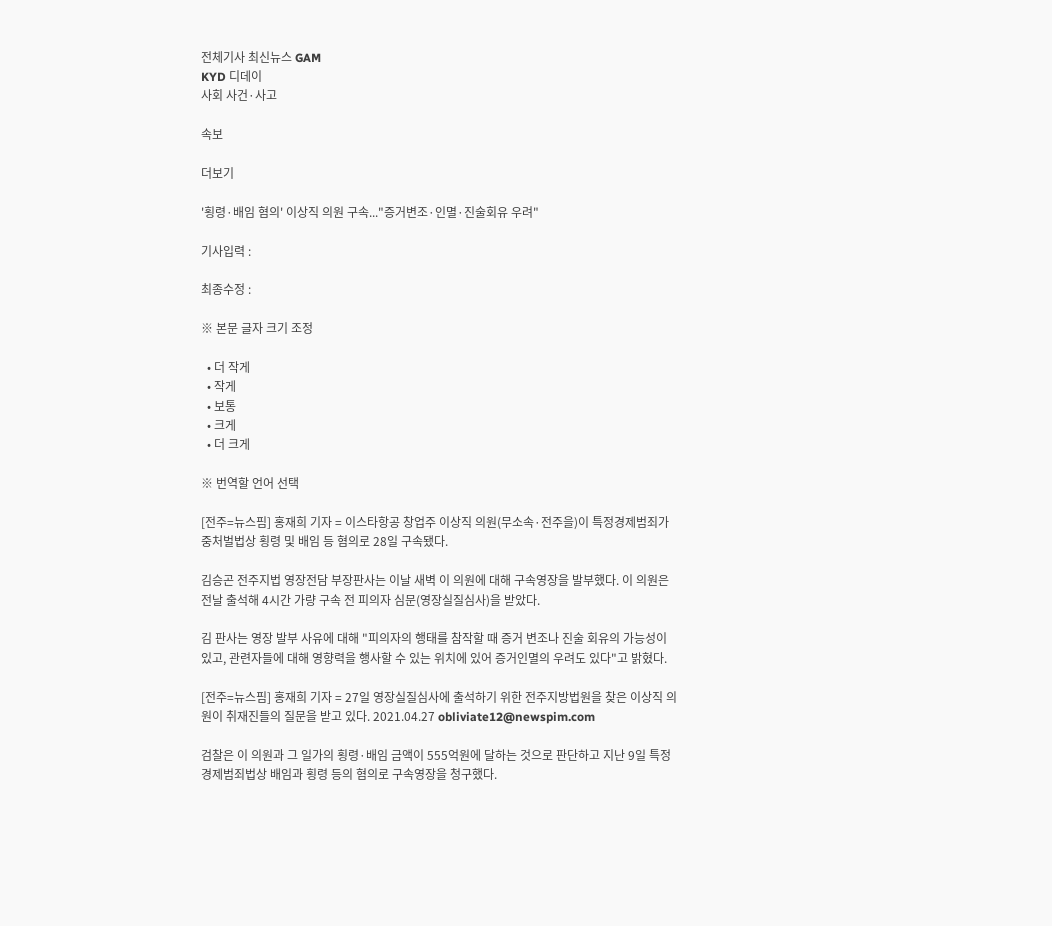전체기사 최신뉴스 GAM
KYD 디데이
사회 사건·사고

속보

더보기

'횡령·배임 혐의' 이상직 의원 구속..."증거변조·인멸·진술회유 우려"

기사입력 :

최종수정 :

※ 본문 글자 크기 조정

  • 더 작게
  • 작게
  • 보통
  • 크게
  • 더 크게

※ 번역할 언어 선택

[전주=뉴스핌] 홍재희 기자 = 이스타항공 창업주 이상직 의원(무소속·전주을)이 특정경제범죄가중처벌법상 횡령 및 배임 등 혐의로 28일 구속됐다.

김승곤 전주지법 영장전담 부장판사는 이날 새벽 이 의원에 대해 구속영장을 발부했다. 이 의원은 전날 출석해 4시간 가량 구속 전 피의자 심문(영장실질심사)을 받았다.

김 판사는 영장 발부 사유에 대해 "피의자의 행태를 참작할 때 증거 변조나 진술 회유의 가능성이 있고, 관련자들에 대해 영향력을 행사할 수 있는 위치에 있어 증거인멸의 우려도 있다"고 밝혔다.

[전주=뉴스핌] 홍재희 기자 = 27일 영장실질심사에 출석하기 위한 전주지방법원을 찾은 이상직 의원이 취재진들의 질문을 받고 있다. 2021.04.27 obliviate12@newspim.com

검찰은 이 의원과 그 일가의 횡령·배임 금액이 555억원에 달하는 것으로 판단하고 지난 9일 특정경제범죄법상 배임과 횡령 등의 혐의로 구속영장을 청구했다.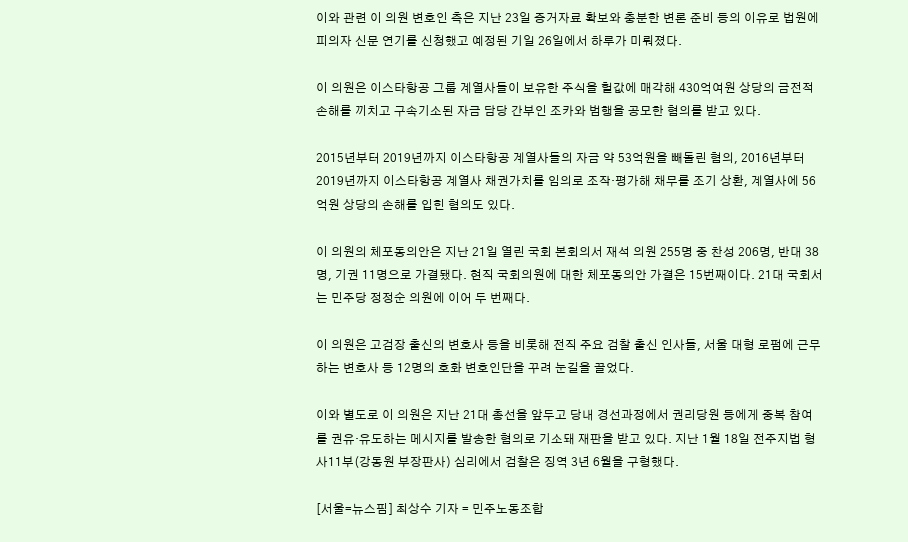이와 관련 이 의원 변호인 측은 지난 23일 증거자료 확보와 충분한 변론 준비 등의 이유로 법원에 피의자 신문 연기를 신청했고 예정된 기일 26일에서 하루가 미뤄졌다.

이 의원은 이스타항공 그룹 계열사들이 보유한 주식을 헐값에 매각해 430억여원 상당의 금전적 손해를 끼치고 구속기소된 자금 담당 간부인 조카와 범행을 공모한 혐의를 받고 있다.

2015년부터 2019년까지 이스타항공 계열사들의 자금 약 53억원을 빼돌린 혐의, 2016년부터 2019년까지 이스타항공 계열사 채권가치를 임의로 조작·평가해 채무를 조기 상환, 계열사에 56억원 상당의 손해를 입힌 혐의도 있다.

이 의원의 체포동의안은 지난 21일 열린 국회 본회의서 재석 의원 255명 중 찬성 206명, 반대 38명, 기권 11명으로 가결됐다. 현직 국회의원에 대한 체포동의안 가결은 15번째이다. 21대 국회서는 민주당 정정순 의원에 이어 두 번째다.

이 의원은 고검장 출신의 변호사 등을 비롯해 전직 주요 검찰 출신 인사들, 서울 대형 로펌에 근무하는 변호사 등 12명의 호화 변호인단을 꾸려 눈길을 끌었다.

이와 별도로 이 의원은 지난 21대 총선을 앞두고 당내 경선과정에서 권리당원 등에게 중복 참여를 권유·유도하는 메시지를 발송한 혐의로 기소돼 재판을 받고 있다. 지난 1월 18일 전주지법 형사11부(강동원 부장판사) 심리에서 검찰은 징역 3년 6월을 구형했다.

[서울=뉴스핌] 최상수 기자 = 민주노동조합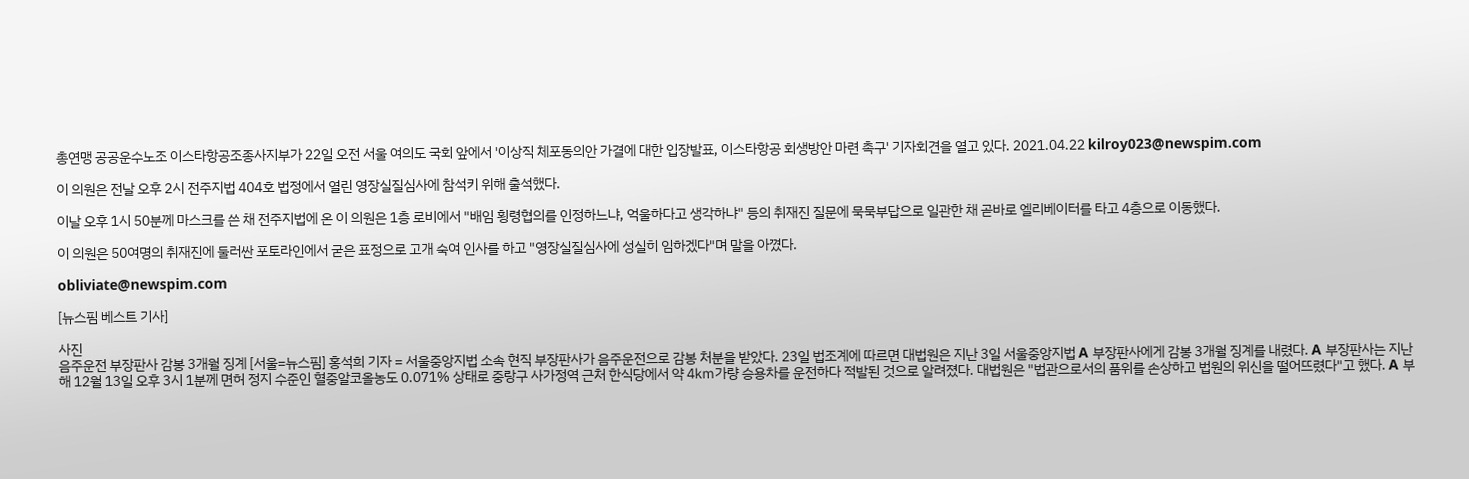총연맹 공공운수노조 이스타항공조종사지부가 22일 오전 서울 여의도 국회 앞에서 '이상직 체포동의안 가결에 대한 입장발표, 이스타항공 회생방안 마련 촉구' 기자회견을 열고 있다. 2021.04.22 kilroy023@newspim.com

이 의원은 전날 오후 2시 전주지법 404호 법정에서 열린 영장실질심사에 참석키 위해 출석했다.

이날 오후 1시 50분께 마스크를 쓴 채 전주지법에 온 이 의원은 1층 로비에서 "배임 횡령협의를 인정하느냐, 억울하다고 생각하냐" 등의 취재진 질문에 묵묵부답으로 일관한 채 곧바로 엘리베이터를 타고 4층으로 이동했다.

이 의원은 50여명의 취재진에 둘러싼 포토라인에서 굳은 표정으로 고개 숙여 인사를 하고 "영장실질심사에 성실히 임하겠다"며 말을 아꼈다.

obliviate@newspim.com

[뉴스핌 베스트 기사]

사진
음주운전 부장판사 감봉 3개월 징계 [서울=뉴스핌] 홍석희 기자 = 서울중앙지법 소속 현직 부장판사가 음주운전으로 감봉 처분을 받았다. 23일 법조계에 따르면 대법원은 지난 3일 서울중앙지법 A 부장판사에게 감봉 3개월 징계를 내렸다. A 부장판사는 지난해 12월 13일 오후 3시 1분께 면허 정지 수준인 혈중알코올농도 0.071% 상태로 중랑구 사가정역 근처 한식당에서 약 4㎞가량 승용차를 운전하다 적발된 것으로 알려졌다. 대법원은 "법관으로서의 품위를 손상하고 법원의 위신을 떨어뜨렸다"고 했다. A 부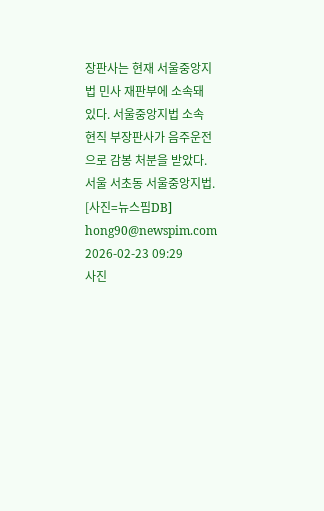장판사는 현재 서울중앙지법 민사 재판부에 소속돼 있다. 서울중앙지법 소속 현직 부장판사가 음주운전으로 감봉 처분을 받았다. 서울 서초동 서울중앙지법. [사진=뉴스핌DB] hong90@newspim.com 2026-02-23 09:29
사진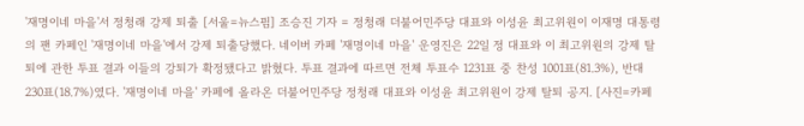'재명이네 마을'서 정청래 강제 퇴출 [서울=뉴스핌] 조승진 기자 = 정청래 더불어민주당 대표와 이성윤 최고위원이 이재명 대통령의 팬 카페인 '재명이네 마을'에서 강제 퇴출당했다. 네이버 카페 '재명이네 마을' 운영진은 22일 정 대표와 이 최고위원의 강제 탈퇴에 관한 투표 결과 이들의 강퇴가 확정됐다고 밝혔다. 투표 결과에 따르면 전체 투표수 1231표 중 찬성 1001표(81.3%), 반대 230표(18.7%)였다. '재명이네 마을' 카페에 올라온 더불어민주당 정청래 대표와 이성윤 최고위원이 강제 탈퇴 공지. [사진=카페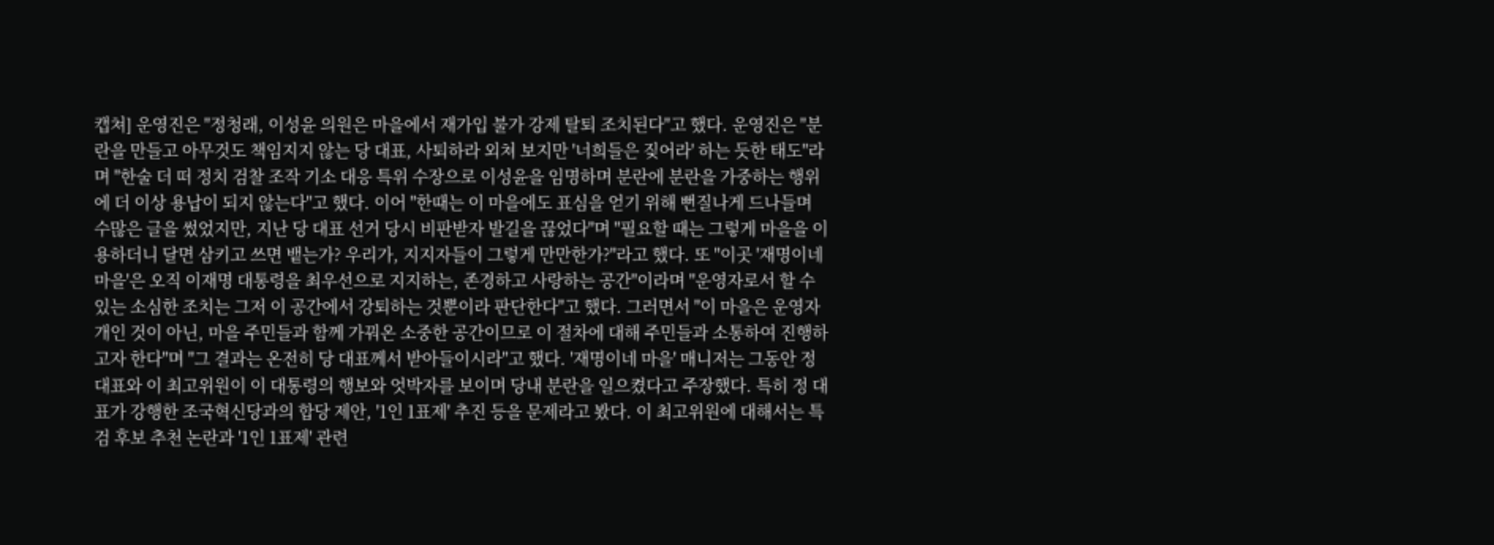캡쳐] 운영진은 "정청래, 이성윤 의원은 마을에서 재가입 불가 강제 탈퇴 조치된다"고 했다. 운영진은 "분란을 만들고 아무것도 책임지지 않는 당 대표, 사퇴하라 외쳐 보지만 '너희들은 짖어라' 하는 듯한 태도"라며 "한술 더 떠 정치 검찰 조작 기소 대응 특위 수장으로 이성윤을 임명하며 분란에 분란을 가중하는 행위에 더 이상 용납이 되지 않는다"고 했다. 이어 "한때는 이 마을에도 표심을 얻기 위해 뻔질나게 드나들며 수많은 글을 썼었지만, 지난 당 대표 선거 당시 비판받자 발길을 끊었다"며 "필요할 때는 그렇게 마을을 이용하더니 달면 삼키고 쓰면 뱉는가? 우리가, 지지자들이 그렇게 만만한가?"라고 했다. 또 "이곳 '재명이네 마을'은 오직 이재명 대통령을 최우선으로 지지하는, 존경하고 사랑하는 공간"이라며 "운영자로서 할 수 있는 소심한 조치는 그저 이 공간에서 강퇴하는 것뿐이라 판단한다"고 했다. 그러면서 "이 마을은 운영자 개인 것이 아닌, 마을 주민들과 함께 가꿔온 소중한 공간이므로 이 절차에 대해 주민들과 소통하여 진행하고자 한다"며 "그 결과는 온전히 당 대표께서 받아들이시라"고 했다. '재명이네 마을' 매니저는 그동안 정 대표와 이 최고위원이 이 대통령의 행보와 엇박자를 보이며 당내 분란을 일으켰다고 주장했다. 특히 정 대표가 강행한 조국혁신당과의 합당 제안, '1인 1표제' 추진 등을 문제라고 봤다. 이 최고위원에 대해서는 특검 후보 추천 논란과 '1인 1표제' 관련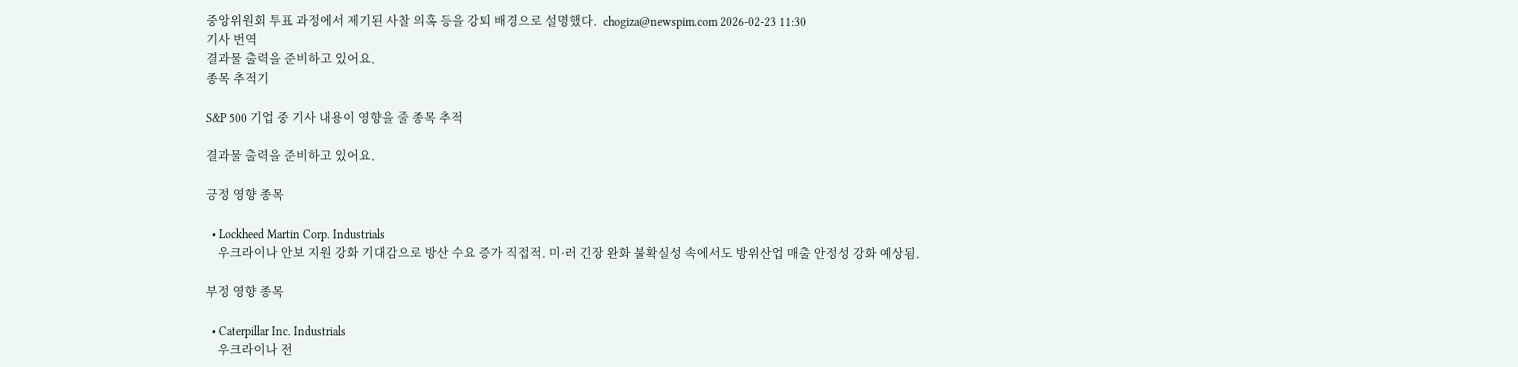중앙위원회 투표 과정에서 제기된 사찰 의혹 등을 강퇴 배경으로 설명했다.  chogiza@newspim.com 2026-02-23 11:30
기사 번역
결과물 출력을 준비하고 있어요.
종목 추적기

S&P 500 기업 중 기사 내용이 영향을 줄 종목 추적

결과물 출력을 준비하고 있어요.

긍정 영향 종목

  • Lockheed Martin Corp. Industrials
    우크라이나 안보 지원 강화 기대감으로 방산 수요 증가 직접적. 미·러 긴장 완화 불확실성 속에서도 방위산업 매출 안정성 강화 예상됨.

부정 영향 종목

  • Caterpillar Inc. Industrials
    우크라이나 전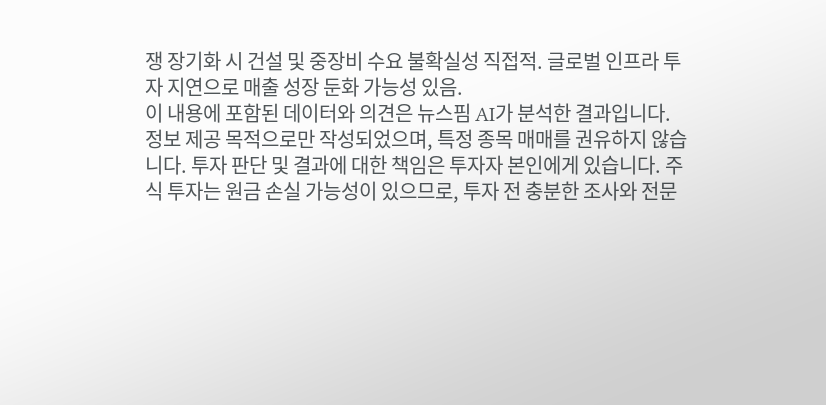쟁 장기화 시 건설 및 중장비 수요 불확실성 직접적. 글로벌 인프라 투자 지연으로 매출 성장 둔화 가능성 있음.
이 내용에 포함된 데이터와 의견은 뉴스핌 AI가 분석한 결과입니다. 정보 제공 목적으로만 작성되었으며, 특정 종목 매매를 권유하지 않습니다. 투자 판단 및 결과에 대한 책임은 투자자 본인에게 있습니다. 주식 투자는 원금 손실 가능성이 있으므로, 투자 전 충분한 조사와 전문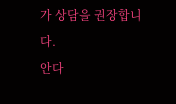가 상담을 권장합니다.
안다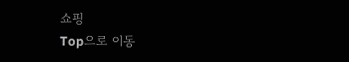쇼핑
Top으로 이동